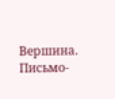Вершина. Письмо-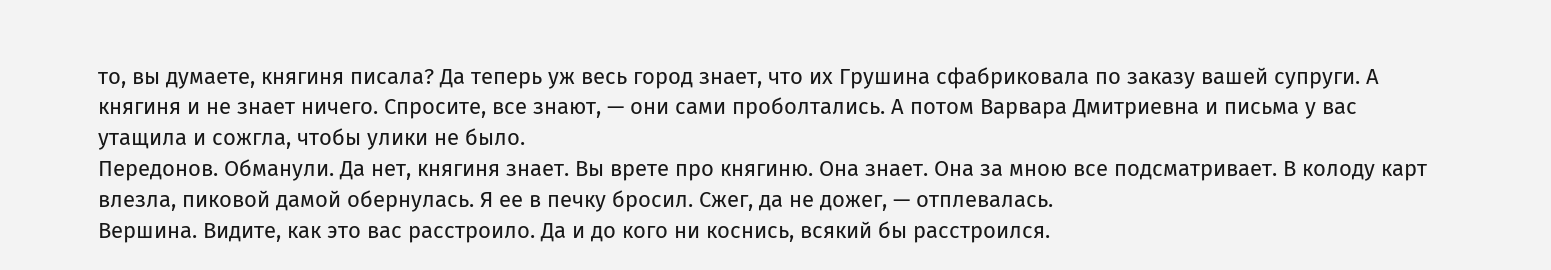то, вы думаете, княгиня писала? Да теперь уж весь город знает, что их Грушина сфабриковала по заказу вашей супруги. А княгиня и не знает ничего. Спросите, все знают, — они сами проболтались. А потом Варвара Дмитриевна и письма у вас утащила и сожгла, чтобы улики не было.
Передонов. Обманули. Да нет, княгиня знает. Вы врете про княгиню. Она знает. Она за мною все подсматривает. В колоду карт влезла, пиковой дамой обернулась. Я ее в печку бросил. Сжег, да не дожег, — отплевалась.
Вершина. Видите, как это вас расстроило. Да и до кого ни коснись, всякий бы расстроился.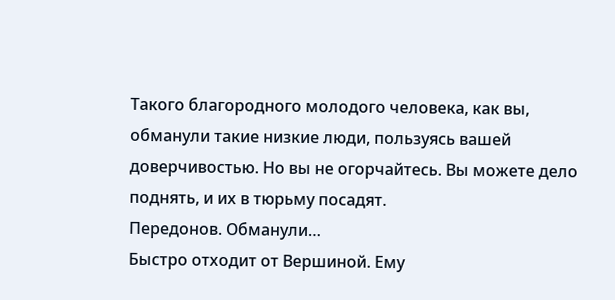Такого благородного молодого человека, как вы, обманули такие низкие люди, пользуясь вашей доверчивостью. Но вы не огорчайтесь. Вы можете дело поднять, и их в тюрьму посадят.
Передонов. Обманули…
Быстро отходит от Вершиной. Ему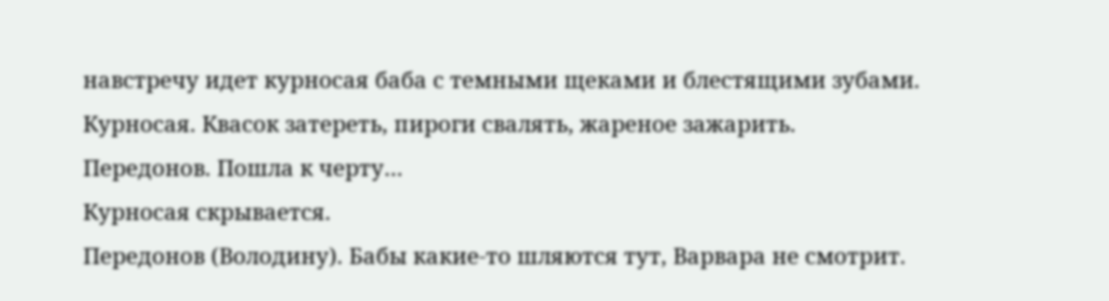навстречу идет курносая баба с темными щеками и блестящими зубами.
Курносая. Квасок затереть, пироги свалять, жареное зажарить.
Передонов. Пошла к черту…
Курносая скрывается.
Передонов (Володину). Бабы какие-то шляются тут, Варвара не смотрит.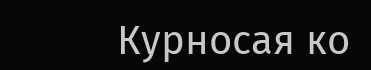Курносая ко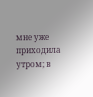мне уже приходила утром; в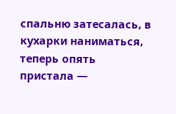спальню затесалась, в кухарки наниматься, теперь опять пристала —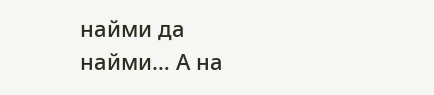найми да найми… А на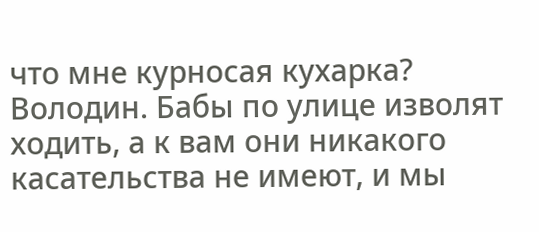что мне курносая кухарка?
Володин. Бабы по улице изволят ходить, а к вам они никакого касательства не имеют, и мы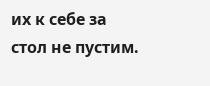их к себе за стол не пустим.